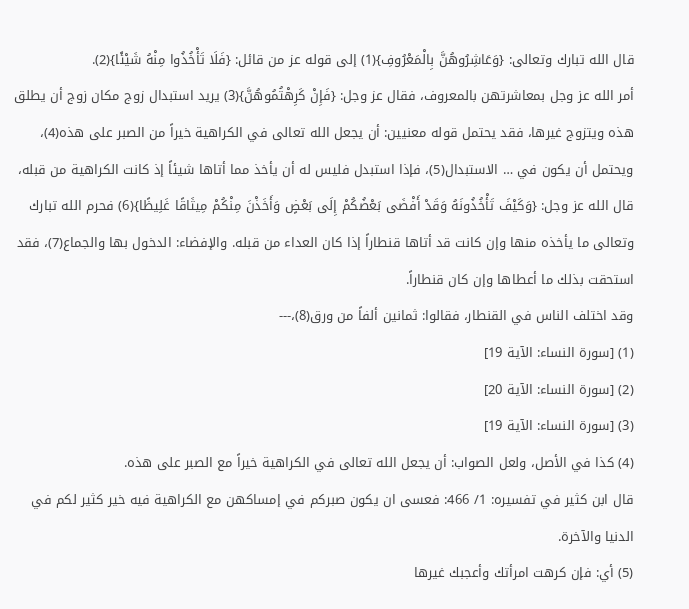قال الله تبارك وتعالى: {وَعَاشِرُوهُنَّ بِالْمَعْرُوفِ}(1) إلى قوله عز من قائل: {فَلَا تَأْخُذُوا مِنْهُ شَيْئًا}(2).
أمر الله عز وجل بمعاشرتهن بالمعروف، فقال عز وجل: {فَإِنْ كَرِهْتُمُوهُنَّ}(3) يريد استبدال زوج مكان زوج أن يطلق هذه ويتزوج غيرها، فقد يحتمل قوله معنيين: أن يجعل الله تعالى في الكراهية خيراً من الصبر على هذه(4)، ويحتمل أن يكون في … الاستبدال(5)، فإذا استبدل فليس له أن يأخذ مما أتاها شيئاً إذ كانت الكراهية من قبله، قال الله عز وجل: {وَكَيْفَ تَأْخُذُونَهُ وَقَدْ أَفْضَى بَعْضُكُمْ إِلَى بَعْضٍ وَأَخَذْنَ مِنْكُمْ مِيثَاقًا غَلِيظًا}(6) فحرم الله تبارك وتعالى ما يأخذه منها وإن كانت قد أتاها قنطاراً إذا كان العداء من قبله. والإفضاء: الدخول بها والجماع(7)، فقد استحقت بذلك ما أعطاها وإن كان قنطاراً.
وقد اختلف الناس في القنطار، فقالوا: ثمانين ألفاً من ورق(8)،---
(1) [سورة النساء: الآية 19]
(2) [سورة النساء: الآية 20]
(3) [سورة النساء: الآية 19]
(4) كذا في الأصل، ولعل الصواب: أن يجعل الله تعالى في الكراهية خيراً مع الصبر على هذه.
قال ابن كثير في تفسيره: 1/ 466: فعسى ان يكون صبركم في إمساكهن مع الكراهية فيه خير كثير لكم في الدنيا والآخرة.
(5) أي: فإن كرهت امرأتك وأعجبك غيرها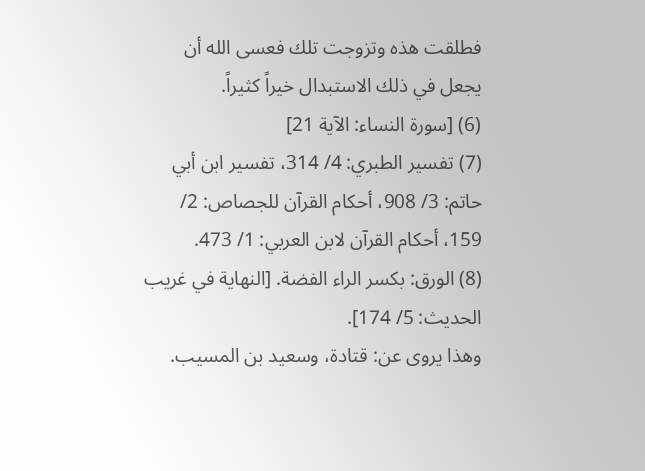فطلقت هذه وتزوجت تلك فعسى الله أن يجعل في ذلك الاستبدال خيراً كثيراً.
(6) [سورة النساء: الآية 21]
(7) تفسير الطبري: 4/ 314، تفسير ابن أبي حاتم: 3/ 908، أحكام القرآن للجصاص: 2/ 159، أحكام القرآن لابن العربي: 1/ 473.
(8) الورق: بكسر الراء الفضة. [النهاية في غريب الحديث: 5/ 174].
وهذا يروى عن: قتادة، وسعيد بن المسيب.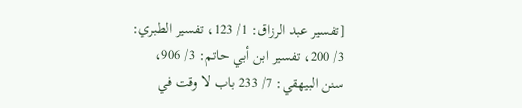[تفسير عبد الرزاق: 1/ 123، تفسير الطبري: 3/ 200، تفسير ابن أبي حاتم: 3/ 906، سنن البيهقي: 7/ 233 باب لا وقت في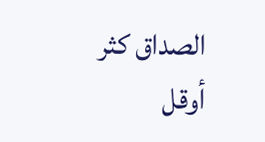الصداق كثر أوقل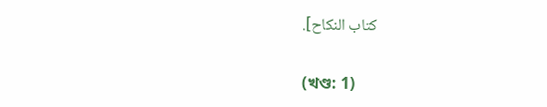كتاب النكاح].

(খণ্ড: 1)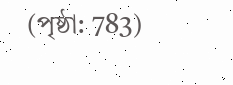(পৃষ্ঠা: 783)